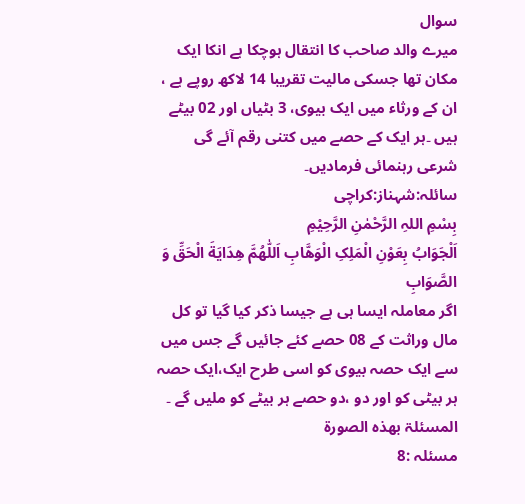سوال
میرے والد صاحب کا انتقال ہوچکا ہے انکا ایک مکان تھا جسکی مالیت تقریبا 14 لاکھ روپے ہے ، ان کے ورثاء میں ایک بیوی، 3 بٹیاں اور 02 بیٹے ہیں ۔ہر ایک کے حصے میں کتنی رقم آئے گی شرعی رہنمائی فرمادیں۔
سائلہ:شہناز:کراچی
بِسْمِ اللہِ الرَّحْمٰنِ الرَّحِيْمِ
اَلْجَوَابُ بِعَوْنِ الْمَلِکِ الْوَھَّابِ اَللّٰھُمَّ ھِدَايَةَ الْحَقِّ وَ الصَّوَابِ
اگر معاملہ ایسا ہی ہے جیسا ذکر کیا گیا تو کل مال وراثت کے 08 حصے کئے جائیں گے جس میں سے ایک حصہ بیوی کو اسی طرح ایک،ایک حصہ ہر بیٹی کو اور دو ،دو حصے ہر بیٹے کو ملیں گے ۔
المسئلۃ بھذہ الصورۃ
مسئلہ :8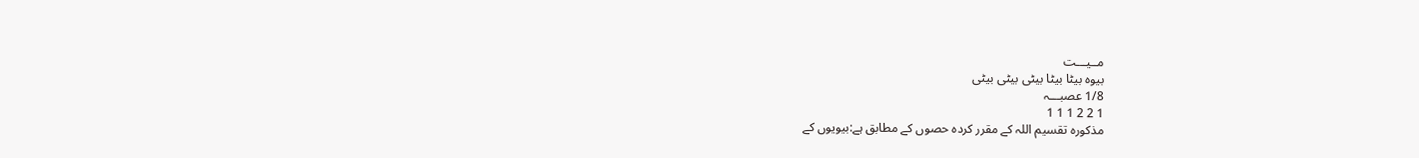مــیـــت
بیوہ بیٹا بیٹا بیٹی بیٹی بیٹی
1/8 عصبـــہ
1 2 2 1 1 1
مذکورہ تقسیم اللہ کے مقرر کردہ حصوں کے مطابق ہے:بیویوں کے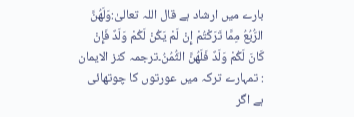بارے میں ارشاد ہے قال اللہ تعالیٰ:وَلَهُنَّ الرُّبُعُ مِمَّا تَرَكْتُمْ إِنْ لَمْ يَكُنْ لَكُمْ وَلَدٌ فَإِنْ كَانَ لَكُمْ وَلَدٌ فَلَهُنَّ الثُّمُنُ۔ترجمہ کنز الایمان : تمہارے ترکہ میں عورتوں کا چوتھائی ہے اگر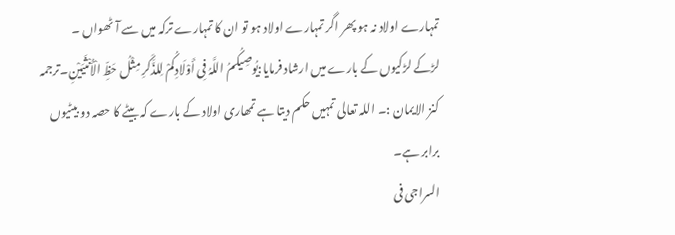تمہارے اولاد نہ ہو پھر اگر تمہارے اولاد ہو تو ان کا تمہارے ترکہ میں سے آٹھواں ۔
لڑکے لڑکیوں کے بارے میں ارشاد فرمایا:یُوصِیکُمُ اللَّہُ فِی أَوْلَادِکُمْ لِلذَّکَرِ مِثْلُ حَظِّ الْأُنْثَیَیْنِ۔ترجمہ کنز الایمان :۔ اللہ تعالی تمہیں حکم دیتا ہے تمھاری اولاد کے بارے کہ بیٹے کا حصہ دو بیٹیوں برابر ہے۔
السراجی فی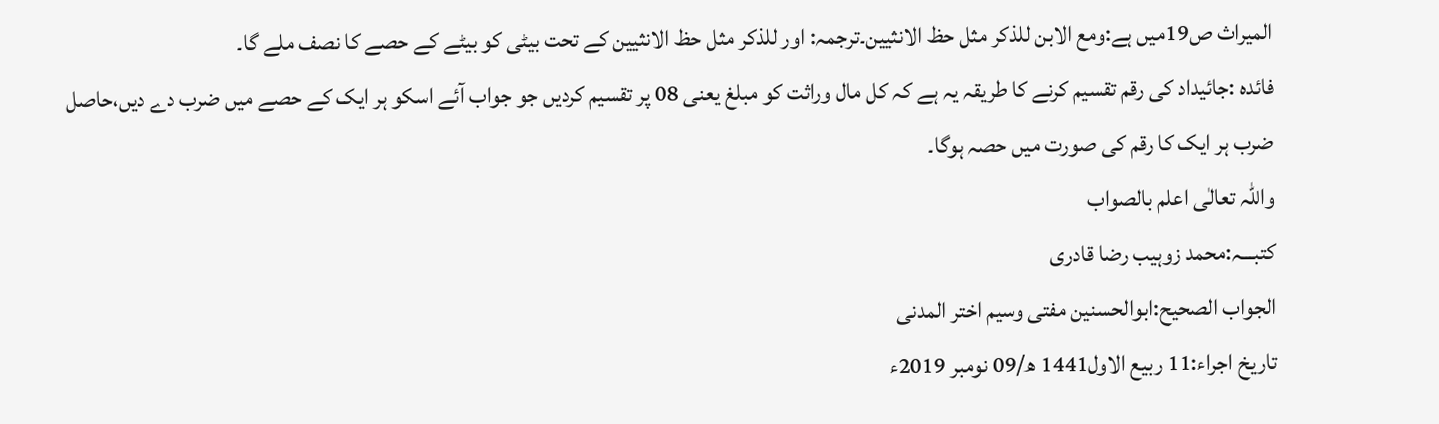المیراث ص19میں ہے:ومع الابن للذکر مثل حظ الانثیین۔ترجمہ: اور للذکر مثل حظ الانثیین کے تحت بیٹی کو بیٹے کے حصے کا نصف ملے گا۔
فائدہ :جائیداد کی رقم تقسیم کرنے کا طریقہ یہ ہے کہ کل مال وراثت کو مبلغ یعنی 08 پر تقسیم کردیں جو جواب آئے اسکو ہر ایک کے حصے میں ضرب دے دیں،حاصل ضرب ہر ایک کا رقم کی صورت میں حصہ ہوگا۔
واللہ تعالٰی اعلم بالصواب
کتبـــہ:محمد زوہیب رضا قادری
الجواب الصحیح:ابوالحسنین مفتی وسیم اختر المدنی
تاریخ اجراء:11 ربیع الاول1441 ھ/09 نومبر 2019ء